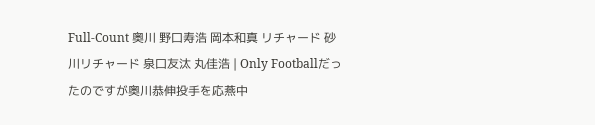Full-Count 奥川 野口寿浩 岡本和真 リチャード 砂川リチャード 泉口友汰 丸佳浩 | Only Footballだったのですが奥川恭伸投手を応燕中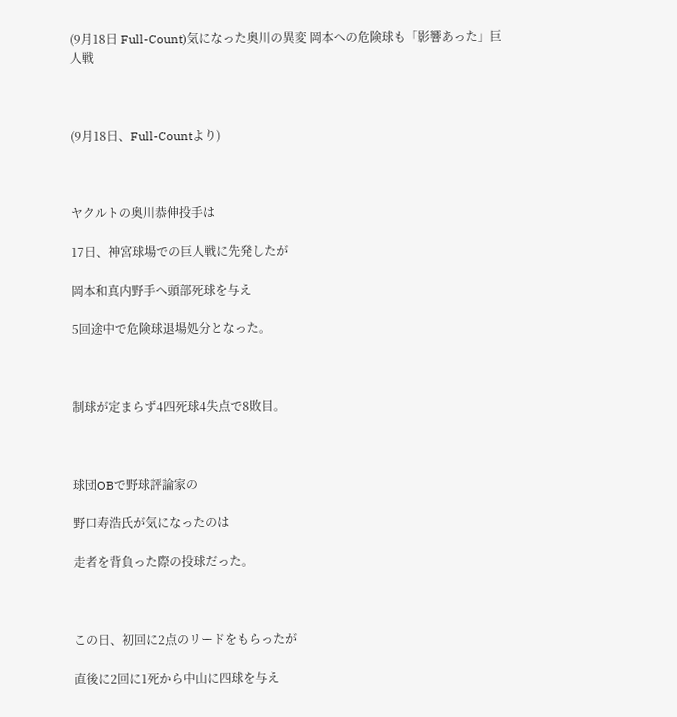(9月18日 Full-Count)気になった奥川の異変 岡本への危険球も「影響あった」巨人戦



(9月18日、Full-Countより)



ヤクルトの奥川恭伸投手は

17日、神宮球場での巨人戦に先発したが

岡本和真内野手へ頭部死球を与え

5回途中で危険球退場処分となった。



制球が定まらず4四死球4失点で8敗目。



球団OBで野球評論家の

野口寿浩氏が気になったのは

走者を背負った際の投球だった。



この日、初回に2点のリードをもらったが

直後に2回に1死から中山に四球を与え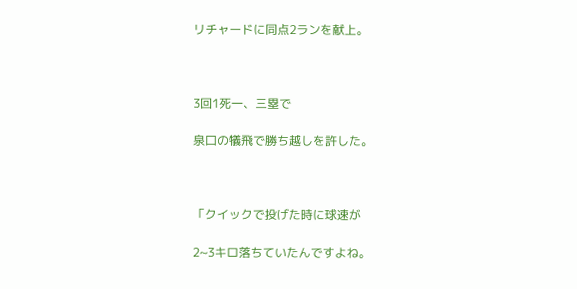リチャードに同点2ランを献上。



3回1死一、三塁で

泉口の犠飛で勝ち越しを許した。



「クイックで投げた時に球速が

2~3キロ落ちていたんですよね。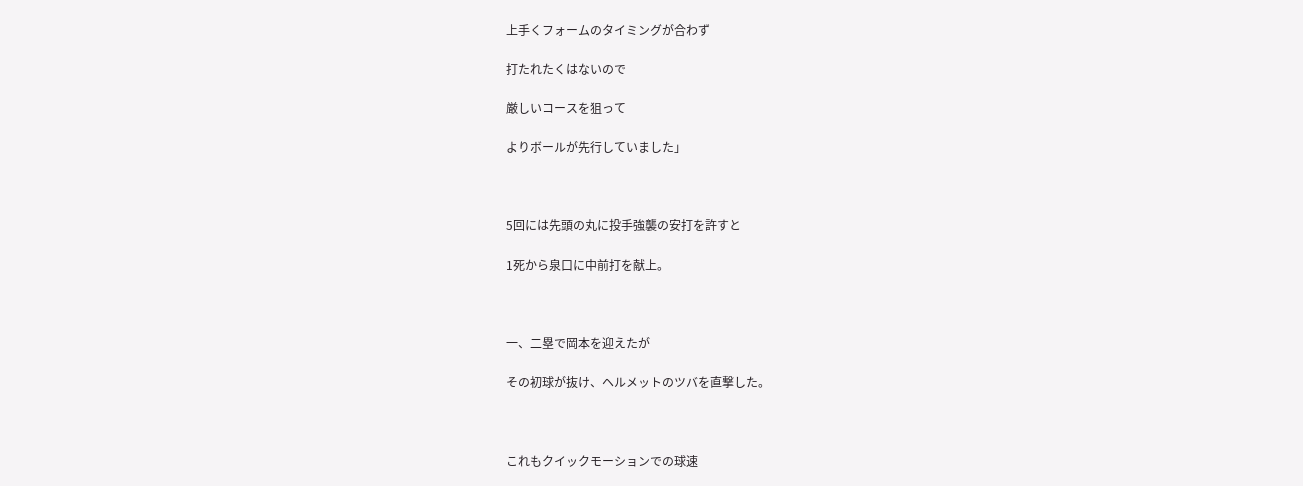上手くフォームのタイミングが合わず

打たれたくはないので

厳しいコースを狙って

よりボールが先行していました」



5回には先頭の丸に投手強襲の安打を許すと

1死から泉口に中前打を献上。



一、二塁で岡本を迎えたが

その初球が抜け、ヘルメットのツバを直撃した。



これもクイックモーションでの球速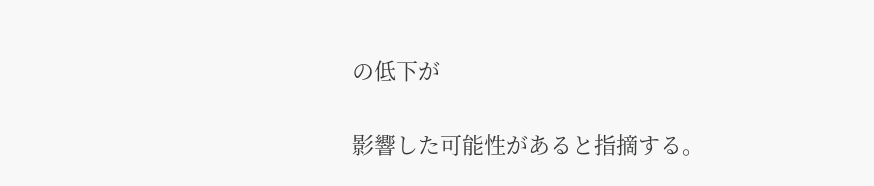の低下が

影響した可能性があると指摘する。